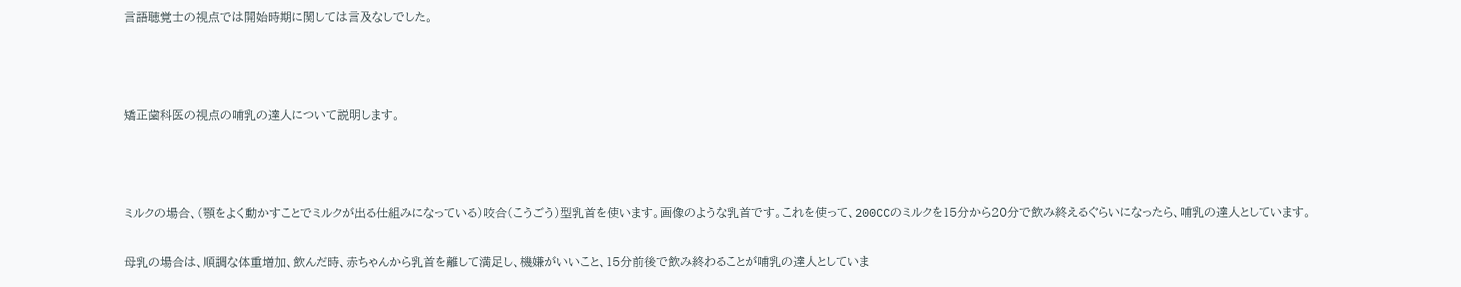言語聴覚士の視点では開始時期に関しては言及なしでした。



矯正歯科医の視点の哺乳の達人について説明します。



ミルクの場合、(顎をよく動かすことでミルクが出る仕組みになっている)咬合(こうごう)型乳首を使います。画像のような乳首です。これを使って、200CCのミルクを15分から20分で飲み終えるぐらいになったら、哺乳の達人としています。

母乳の場合は、順調な体重増加、飲んだ時、赤ちゃんから乳首を離して満足し、機嫌がいいこと、15分前後で飲み終わることが哺乳の達人としていま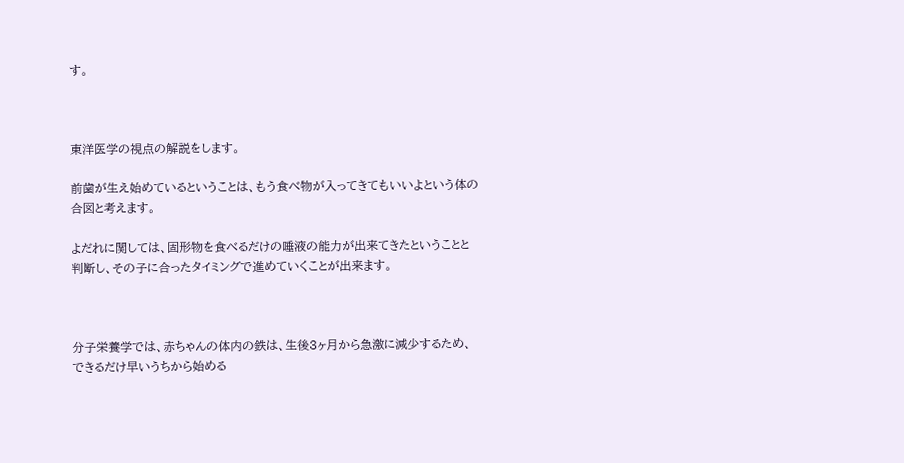す。



東洋医学の視点の解説をします。

前歯が生え始めているということは、もう食べ物が入ってきてもいいよという体の合図と考えます。

よだれに関しては、固形物を食べるだけの唾液の能力が出来てきたということと判断し、その子に合ったタイミングで進めていくことが出来ます。



分子栄養学では、赤ちゃんの体内の鉄は、生後3ヶ月から急激に減少するため、できるだけ早いうちから始める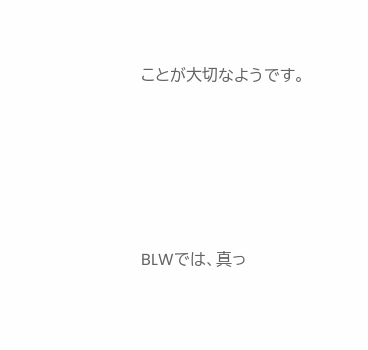ことが大切なようです。





BLWでは、真っ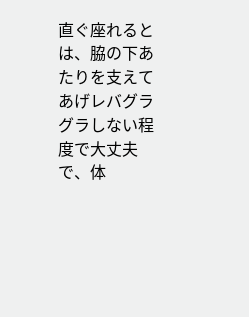直ぐ座れるとは、脇の下あたりを支えてあげレバグラグラしない程度で大丈夫で、体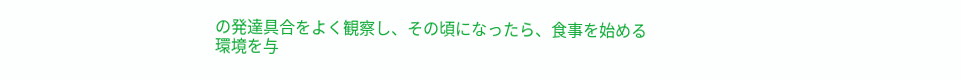の発達具合をよく観察し、その頃になったら、食事を始める環境を与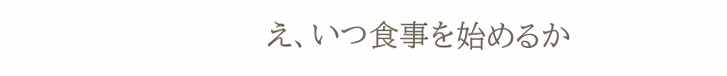え、いつ食事を始めるか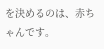を決めるのは、赤ちゃんです。